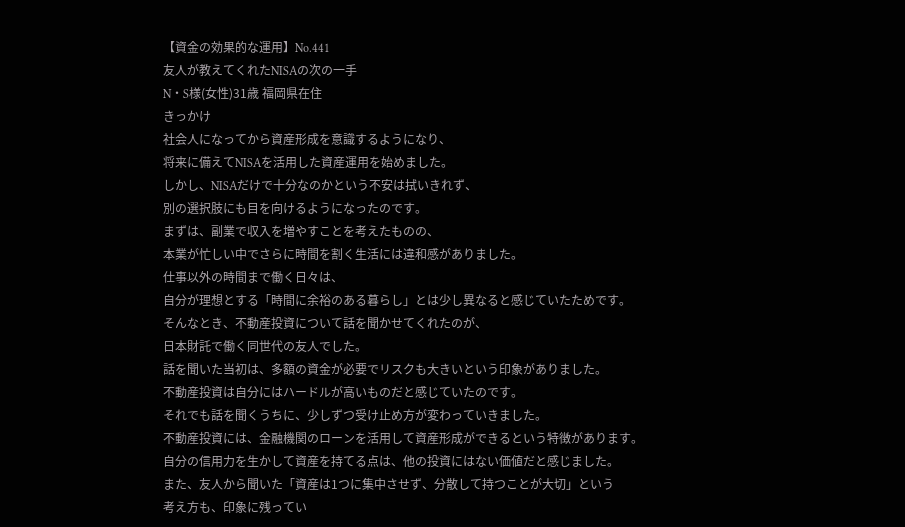【資金の効果的な運用】No.441
友人が教えてくれたNISAの次の一手
N・S様(女性)31歳 福岡県在住
きっかけ
社会人になってから資産形成を意識するようになり、
将来に備えてNISAを活用した資産運用を始めました。
しかし、NISAだけで十分なのかという不安は拭いきれず、
別の選択肢にも目を向けるようになったのです。
まずは、副業で収入を増やすことを考えたものの、
本業が忙しい中でさらに時間を割く生活には違和感がありました。
仕事以外の時間まで働く日々は、
自分が理想とする「時間に余裕のある暮らし」とは少し異なると感じていたためです。
そんなとき、不動産投資について話を聞かせてくれたのが、
日本財託で働く同世代の友人でした。
話を聞いた当初は、多額の資金が必要でリスクも大きいという印象がありました。
不動産投資は自分にはハードルが高いものだと感じていたのです。
それでも話を聞くうちに、少しずつ受け止め方が変わっていきました。
不動産投資には、金融機関のローンを活用して資産形成ができるという特徴があります。
自分の信用力を生かして資産を持てる点は、他の投資にはない価値だと感じました。
また、友人から聞いた「資産は1つに集中させず、分散して持つことが大切」という
考え方も、印象に残ってい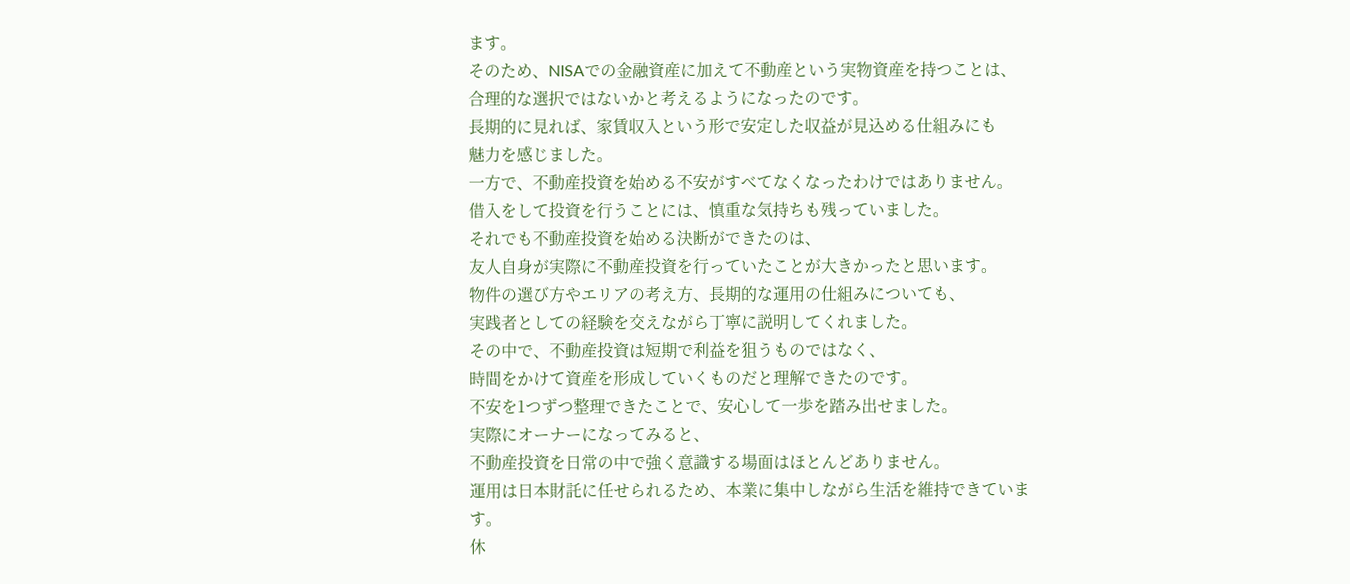ます。
そのため、NISAでの金融資産に加えて不動産という実物資産を持つことは、
合理的な選択ではないかと考えるようになったのです。
長期的に見れば、家賃収入という形で安定した収益が見込める仕組みにも
魅力を感じました。
一方で、不動産投資を始める不安がすべてなくなったわけではありません。
借入をして投資を行うことには、慎重な気持ちも残っていました。
それでも不動産投資を始める決断ができたのは、
友人自身が実際に不動産投資を行っていたことが大きかったと思います。
物件の選び方やエリアの考え方、長期的な運用の仕組みについても、
実践者としての経験を交えながら丁寧に説明してくれました。
その中で、不動産投資は短期で利益を狙うものではなく、
時間をかけて資産を形成していくものだと理解できたのです。
不安を1つずつ整理できたことで、安心して一歩を踏み出せました。
実際にオーナーになってみると、
不動産投資を日常の中で強く意識する場面はほとんどありません。
運用は日本財託に任せられるため、本業に集中しながら生活を維持できています。
休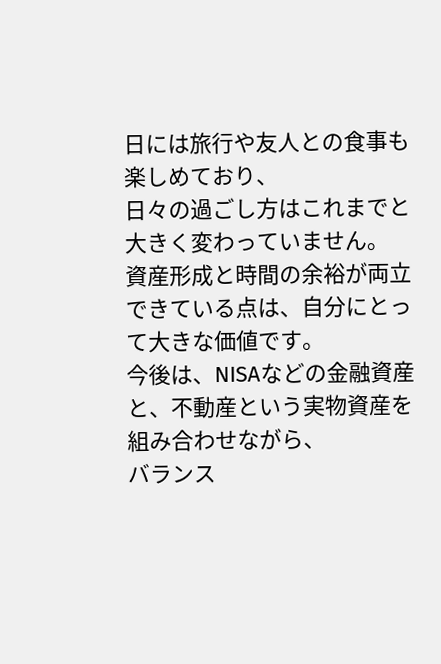日には旅行や友人との食事も楽しめており、
日々の過ごし方はこれまでと大きく変わっていません。
資産形成と時間の余裕が両立できている点は、自分にとって大きな価値です。
今後は、NISAなどの金融資産と、不動産という実物資産を組み合わせながら、
バランス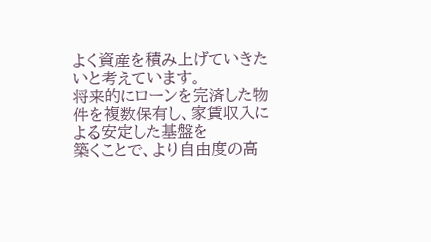よく資産を積み上げていきたいと考えています。
将来的にローンを完済した物件を複数保有し、家賃収入による安定した基盤を
築くことで、より自由度の高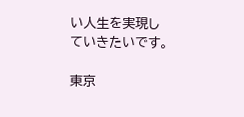い人生を実現していきたいです。

東京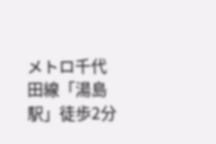メトロ千代田線「湯島駅」徒歩2分